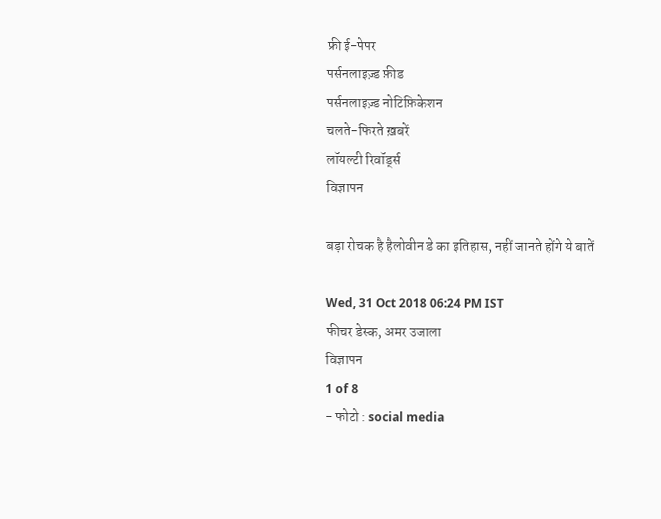फ्री ई-पेपर
पर्सनलाइज़्ड फ़ीड
पर्सनलाइज़्ड नोटिफ़िकेशन
चलते-फिरते ख़बरें
लॉयल्टी रिवॉर्ड्स
विज्ञापन

बड़ा रोचक है हैलोवीन डे का इतिहास, नहीं जानते होंगे ये बातें

Wed, 31 Oct 2018 06:24 PM IST
फीचर डेस्क, अमर उजाला
विज्ञापन
1 of 8
- फोटो : social media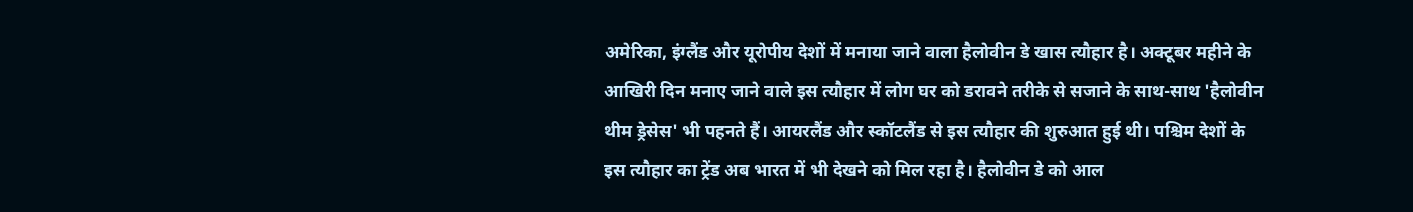अमेरिका, इंग्लैंड और यूरोपीय देशों में मनाया जाने वाला हैलोवीन डे खास त्यौहार है। अक्टूबर महीने के आखिरी दिन मनाए जाने वाले इस त्यौहार में लोग घर को डरावने तरीके से सजाने के साथ-साथ 'हैलोवीन थीम ड्रेसेस' भी पहनते हैं। आयरलैंड और स्कॉटलैंड से इस त्यौहार की शुरुआत हुई थी। पश्चिम देशों के इस त्यौहार का ट्रेंड अब भारत में भी देखने को मिल रहा है। हैलोवीन डे को आल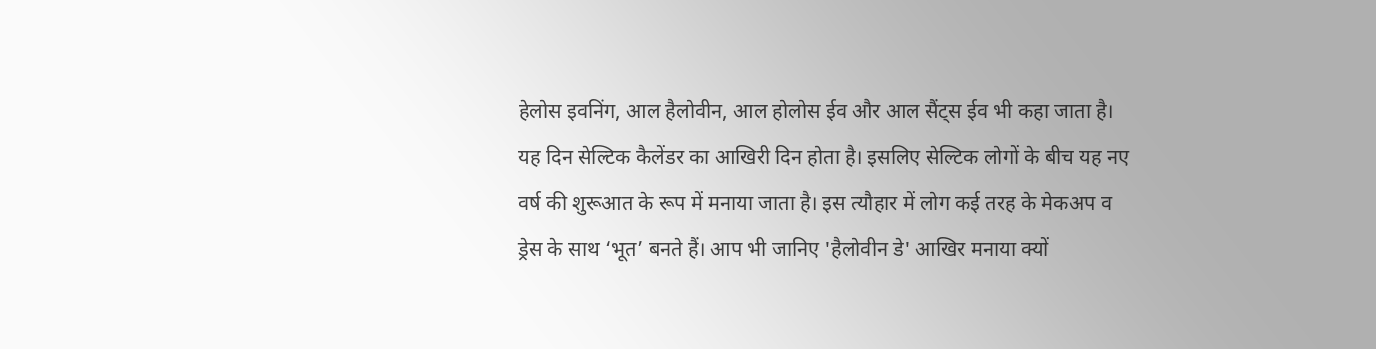हेलोस इवनिंग, आल हैलोवीन, आल होलोस ईव और आल सैंट्स ईव भी कहा जाता है। यह दिन सेल्टिक कैलेंडर का आखिरी दिन होता है। इसलिए सेल्टिक लोगों के बीच यह नए वर्ष की शुरूआत के रूप में मनाया जाता है। इस त्यौहार में लोग कई तरह के मेकअप व ड्रेस के साथ ‘भूत’ बनते हैं। आप भी जानिए 'हैलोवीन डे' आखिर मनाया क्यों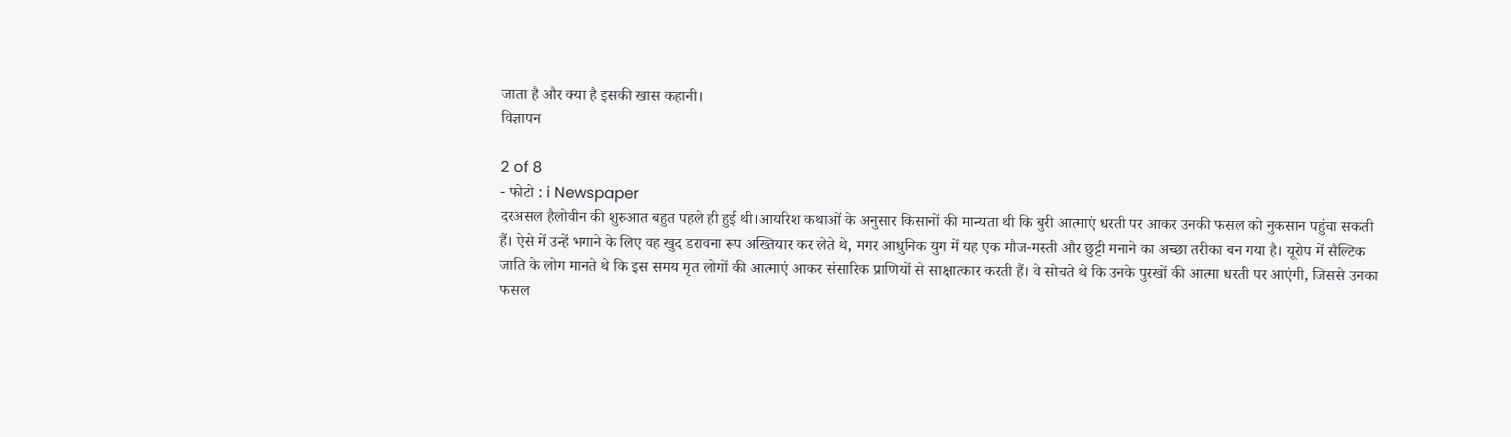जाता है और क्या है इसकी खास कहानी।
विज्ञापन

2 of 8
- फोटो : i Newspaper
दरअसल हैलोवीन की शुरुआत बहुत पहले ही हुई थी।आयरिश कथाओं के अनुसार किसानों की मान्यता थी कि बुरी आत्माएं धरती पर आकर उनकी फसल को नुकसान पहुंचा सकती हैं। ऐसे में उन्हें भगाने के लिए वह खुद डरावना रूप अख्तियार कर लेते थे, मगर आधुनिक युग में यह एक मौज-मस्ती और छुट्टी मनाने का अच्छा तरीका बन गया है। यूरोप में सैल्टिक जाति के लोग मानते थे कि इस समय मृत लोगों की आत्माएं आकर संसारिक प्राणियों से साक्षात्कार करती हैं। वे सोचते थे कि उनके पुरखों की आत्मा धरती पर आएंगी, जिससे उनका फसल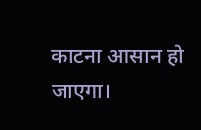काटना आसान हो जाएगा।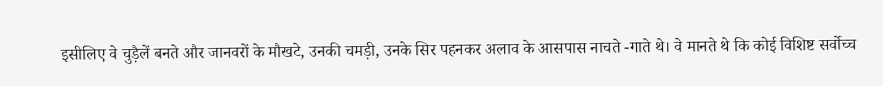इसीलिए वे चुड़ैलें बनते और जानवरों के मौखटे, उनकी चमड़ी, उनके सिर पहनकर अलाव के आसपास नाचते -गाते थे। वे मानते थे कि कोई विशिष्ट सर्वोच्च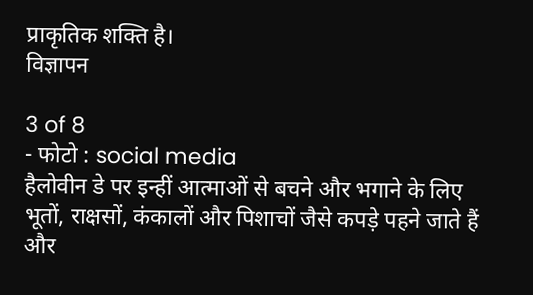प्राकृतिक शक्ति है।
विज्ञापन

3 of 8
- फोटो : social media
हैलोवीन डे पर इन्हीं आत्माओं से बचने और भगाने के लिए भूतों, राक्षसों, कंकालों और पिशाचों जैसे कपड़े पहने जाते हैं और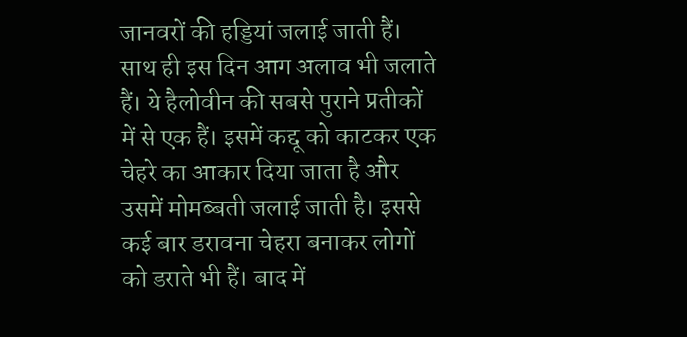जानवरों की हड्डियां जलाई जाती हैं। साथ ही इस दिन आग अलाव भी जलाते हैं। ये हैलोवीन की सबसे पुराने प्रतीकों में से एक हैं। इसमें कद्दू को काटकर एक चेहरे का आकार दिया जाता है और उसमें मोमब्बती जलाई जाती है। इससे कई बार डरावना चेहरा बनाकर लोगों को डराते भी हैं। बाद में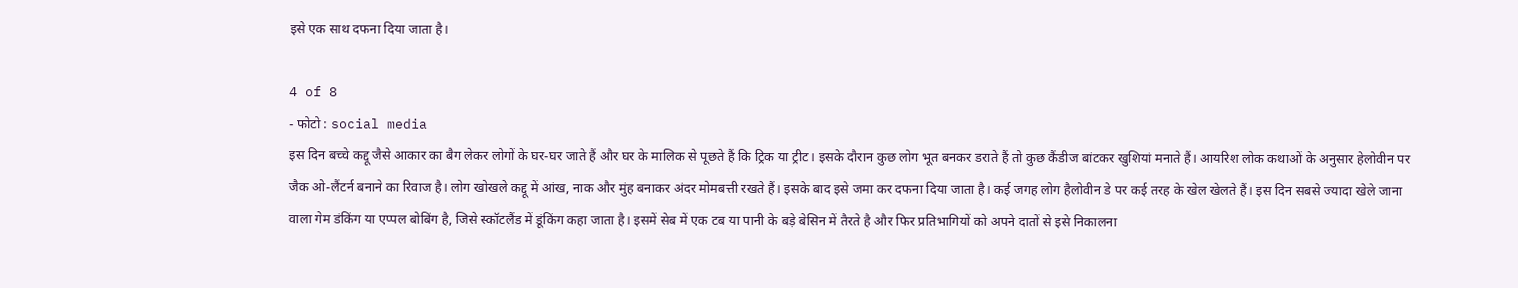इसे एक साथ दफना दिया जाता है।

4 of 8
- फोटो : social media
इस दिन बच्चे कद्दू जैसे आकार का बैग लेकर लोगों के घर-घर जाते हैं और घर के मालिक से पूछते हैं कि ट्रिक या ट्रीट। इसके दौरान कुछ लोग भूत बनकर डराते हैं तो कुछ कैंडीज बांटकर खुशियां मनाते हैं। आयरिश लोक कथाओं के अनुसार हेलोवीन पर जैक ओ-लैंटर्न बनाने का रिवाज है। लोग खोखले कद्दू में आंख, नाक और मुंह बनाकर अंदर मोमबत्ती रखते हैं। इसके बाद इसे जमा कर दफना दिया जाता है। कई जगह लोग हैलोवीन डे पर कई तरह के खेल खेलते हैं। इस दिन सबसे ज्यादा खेले जाना वाला गेम डंकिंग या एप्पल बोबिंग है, जिसे स्कॉटलैंड में डूंकिंग कहा जाता है। इसमें सेब में एक टब या पानी के बड़े बेसिन में तैरते है और फिर प्रतिभागियों को अपने दातों से इसे निकालना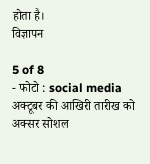होता है।
विज्ञापन

5 of 8
- फोटो : social media
अक्टूबर की आखिरी तारीख को अक्सर सोशल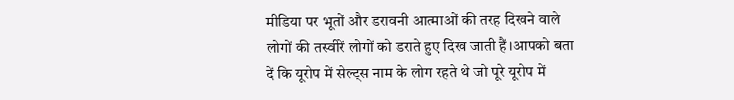मीडिया पर भूतों और डरावनी आत्माओं की तरह दिखने वाले लोगों की तस्वीरें लोगों को डराते हुए दिख जाती हैं।आपको बता दें कि यूरोप में सेल्ट्स नाम के लोग रहते थे जो पूरे यूरोप में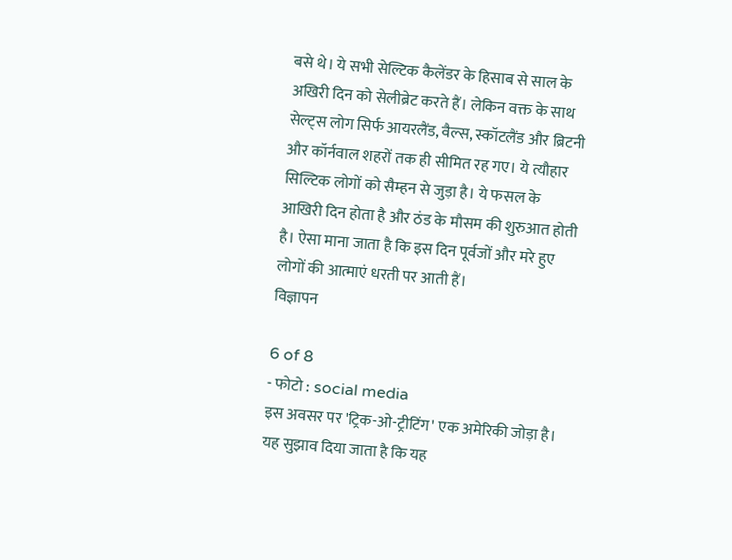बसे थे। ये सभी सेल्टिक कैलेंडर के हिसाब से साल के अखिरी दिन को सेलीब्रेट करते हैं। लेकिन वक्त के साथ सेल्ट्स लोग सिर्फ आयरलैंड, वैल्स, स्कॉटलैंड और ब्रिटनी और कॉर्नवाल शहरों तक ही सीमित रह गए। ये त्यौहार सिल्टिक लोगों को सैम्हन से जुड़ा है। ये फसल के आखिरी दिन होता है और ठंड के मौसम की शुरुआत होती है। ऐसा माना जाता है कि इस दिन पूर्वजों और मरे हुए लोगों की आत्माएं धरती पर आती हैं।
विज्ञापन

6 of 8
- फोटो : social media
इस अवसर पर 'ट्रिक-ओ-ट्रीटिंग' एक अमेरिकी जोड़ा है। यह सुझाव दिया जाता है कि यह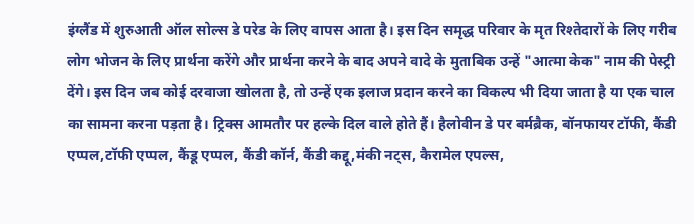इंग्लैंड में शुरुआती ऑल सोल्स डे परेड के लिए वापस आता है। इस दिन समृद्ध परिवार के मृत रिश्तेदारों के लिए गरीब लोग भोजन के लिए प्रार्थना करेंगे और प्रार्थना करने के बाद अपने वादे के मुताबिक उन्हें "आत्मा केक" नाम की पेस्ट्री देंगे। इस दिन जब कोई दरवाजा खोलता है, तो उन्हें एक इलाज प्रदान करने का विकल्प भी दिया जाता है या एक चाल का सामना करना पड़ता है। ट्रिक्स आमतौर पर हल्के दिल वाले होते हैं। हैलोवीन डे पर बर्मब्रैक, बॉनफायर टॉफी, कैंडी एप्पल,टॉफी एप्पल, कैंडू एप्पल, कैंडी कॉर्न, कैंडी कद्दू,मंकी नट्स, कैरामेल एपल्स,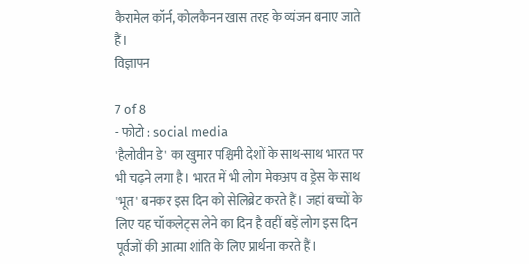कैरामेल कॉर्न, कोलकैनन खास तरह के व्यंजन बनाए जाते हैं।
विज्ञापन

7 of 8
- फोटो : social media
'हैलोवीन डे' का खुमार पश्चिमी देशों के साथ-साथ भारत पर भी चढ़ने लगा है। भारत में भी लोग मेकअप व ड्रेस के साथ 'भूत' बनकर इस दिन को सेलिब्रेट करते हैं। जहां बच्चों के लिए यह चॉकलेट्स लेने का दिन है वहीं बड़ें लोग इस दिन पूर्वजों की आत्मा शांति के लिए प्रार्थना करते हैं।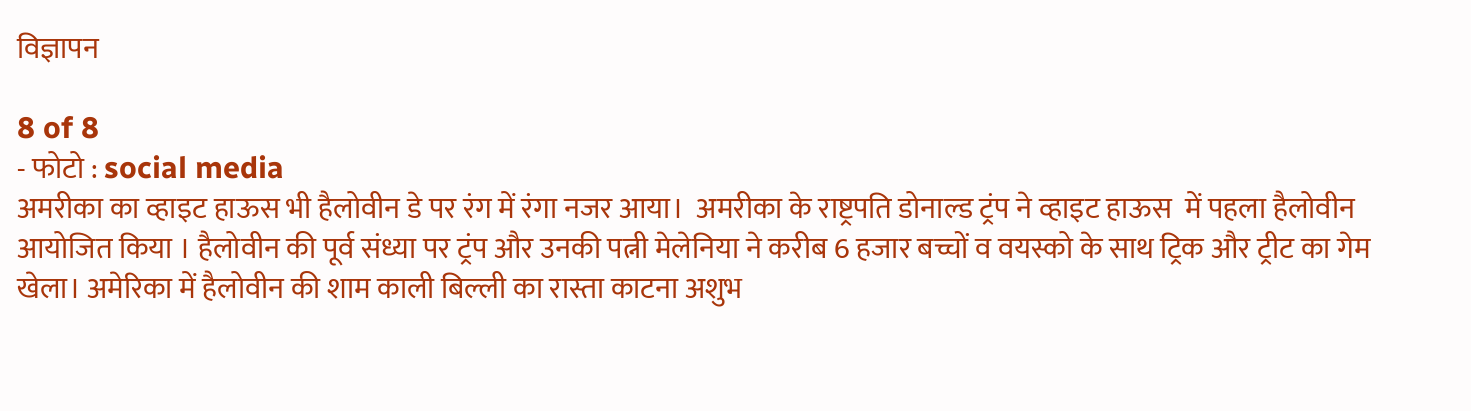विज्ञापन

8 of 8
- फोटो : social media
अमरीका का व्हाइट हाऊस भी हैलोवीन डे पर रंग में रंगा नजर आया।  अमरीका के राष्ट्रपति डोनाल्ड ट्रंप ने व्हाइट हाऊस  में पहला हैलोवीन आयोजित किया । हैलोवीन की पूर्व संध्या पर ट्रंप और उनकी पत्नी मेलेनिया ने करीब 6 हजार बच्चों व वयस्को के साथ ट्रिक और ट्रीट का गेम खेला। अमेरिका में हैलोवीन की शाम काली बिल्ली का रास्ता काटना अशुभ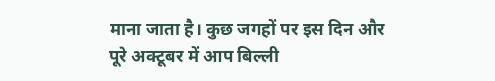माना जाता है। कुछ जगहों पर इस दिन और पूरे अक्टूबर में आप बिल्ली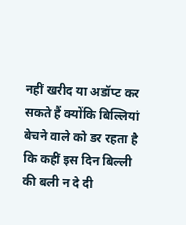नहीं खरीद या अडॉप्ट कर सकते हैं क्योंकि बिल्लियां बेचने वाले को डर रहता है कि कहीं इस दिन बिल्ली की बली न दे दी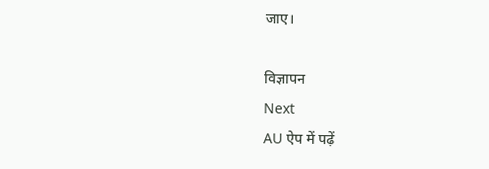जाए।

विज्ञापन
Next
AU ऐप में पढ़ें